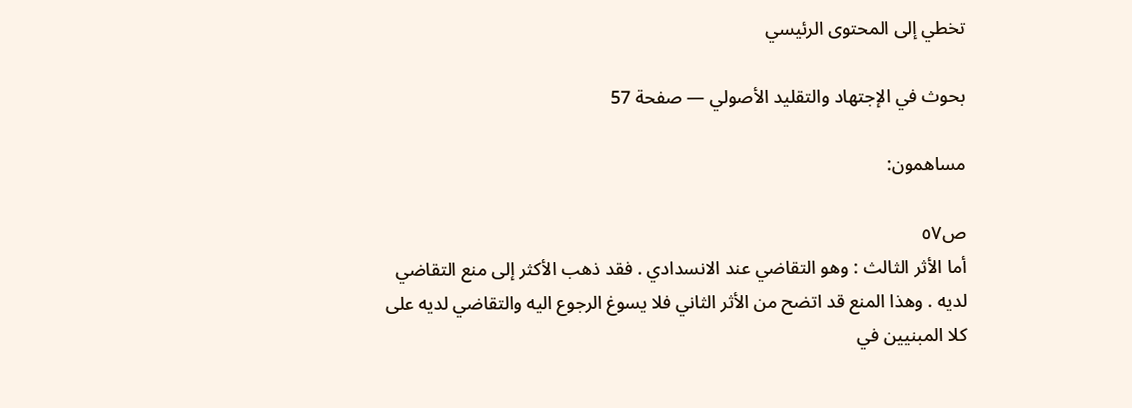تخطي إلى المحتوى الرئيسي

بحوث في الإجتهاد والتقليد الأصولي — صفحة 57

مساهمون:

ص٥٧
أما الأثر الثالث : وهو التقاضي عند الانسدادي . فقد ذهب الأكثر إلى منع التقاضي لديه . وهذا المنع قد اتضح من الأثر الثاني فلا يسوغ الرجوع اليه والتقاضي لديه على كلا المبنيين في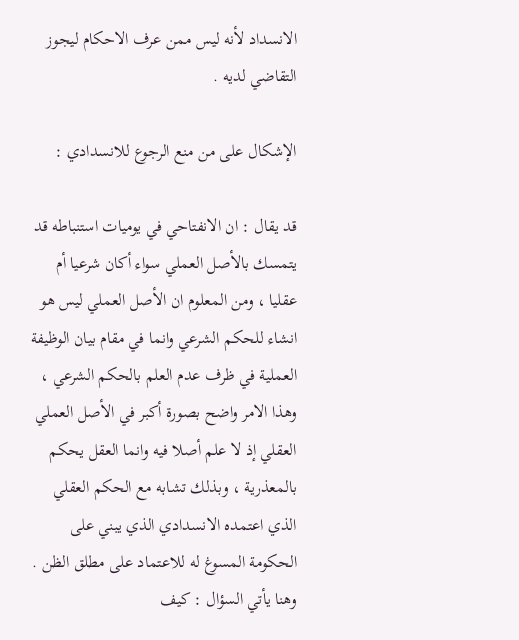الانسداد لأنه ليس ممن عرف الاحكام ليجوز التقاضي لديه .

الإشكال على من منع الرجوع للانسدادي :

قد يقال : ان الانفتاحي في يوميات استنباطه قد يتمسك بالأصل العملي سواء أكان شرعيا أم عقليا ، ومن المعلوم ان الأصل العملي ليس هو انشاء للحكم الشرعي وانما في مقام بيان الوظيفة العملية في ظرف عدم العلم بالحكم الشرعي ، وهذا الامر واضح بصورة أكبر في الأصل العملي العقلي إذ لا علم أصلا فيه وانما العقل يحكم بالمعذرية ، وبذلك تشابه مع الحكم العقلي الذي اعتمده الانسدادي الذي يبني على الحكومة المسوغ له للاعتماد على مطلق الظن . وهنا يأتي السؤال : كيف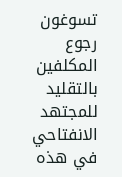تسوغون رجوع المكلفين بالتقليد للمجتهد الانفتاحي في هذه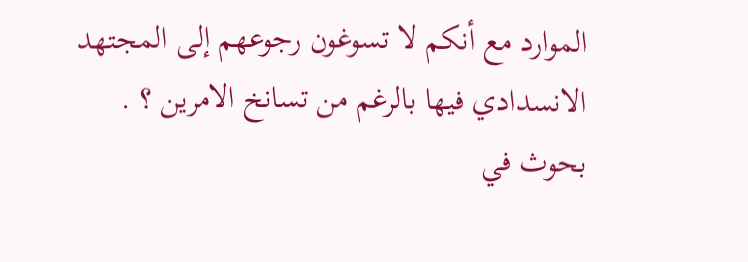الموارد مع أنكم لا تسوغون رجوعهم إلى المجتهد الانسدادي فيها بالرغم من تسانخ الامرين ؟ .
بحوث في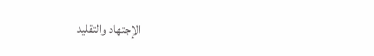الإجتهاد والتقليد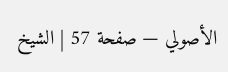الأصولي — صفحة 57 | الشيخ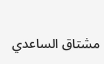مشتاق الساعدي